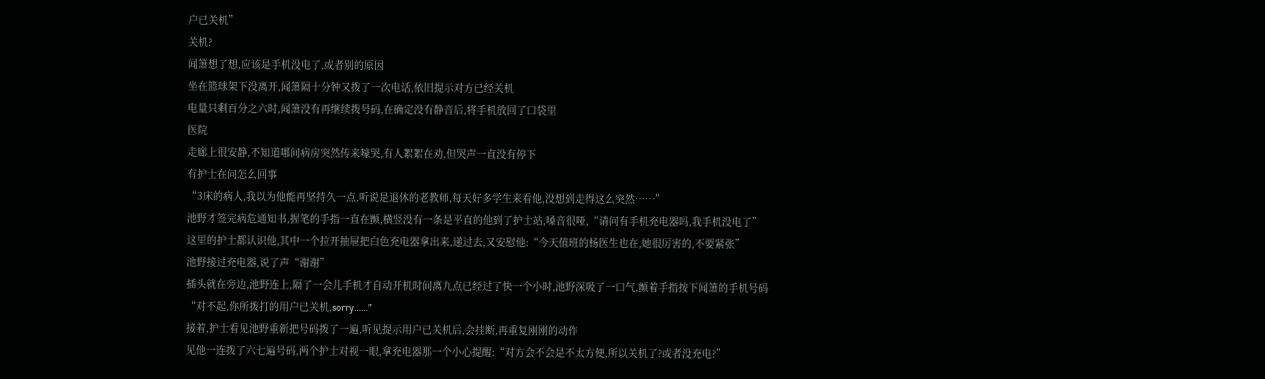户已关机”
关机?
闻箫想了想,应该是手机没电了,或者别的原因
坐在篮球架下没离开,闻箫隔十分钟又拨了一次电话,依旧提示对方已经关机
电量只剩百分之六时,闻箫没有再继续拨号码,在确定没有静音后,将手机放回了口袋里
医院
走廊上很安静,不知道哪间病房突然传来嚎哭,有人絮絮在劝,但哭声一直没有停下
有护士在问怎么回事
“3床的病人,我以为他能再坚持久一点,听说是退休的老教师,每天好多学生来看他,没想到走得这么突然……”
池野才签完病危通知书,握笔的手指一直在颤,横竖没有一条是平直的他到了护士站,嗓音很哑,“请问有手机充电器吗,我手机没电了”
这里的护士都认识他,其中一个拉开抽屉把白色充电器拿出来,递过去,又安慰他:“今天值班的杨医生也在,她很厉害的,不要紧张”
池野接过充电器,说了声“谢谢”
插头就在旁边,池野连上,隔了一会儿手机才自动开机时间离九点已经过了快一个小时,池野深吸了一口气,颤着手指按下闻箫的手机号码
“对不起,你所拨打的用户已关机,sorry……”
接着,护士看见池野重新把号码拨了一遍,听见提示用户已关机后,会挂断,再重复刚刚的动作
见他一连拨了六七遍号码,两个护士对视一眼,拿充电器那一个小心提醒:“对方会不会是不太方便,所以关机了?或者没充电?”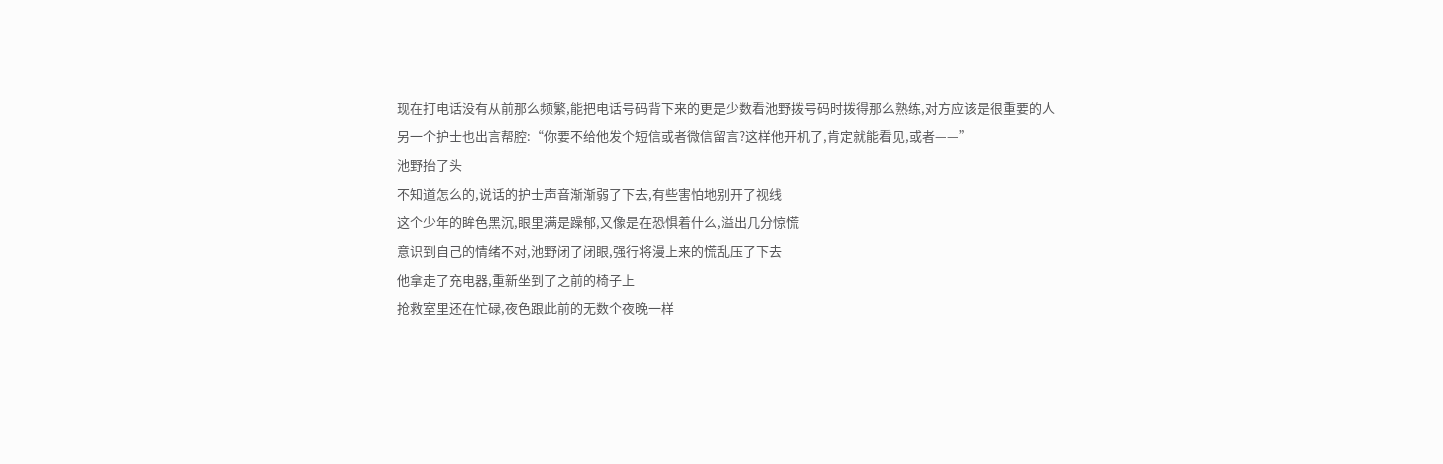现在打电话没有从前那么频繁,能把电话号码背下来的更是少数看池野拨号码时拨得那么熟练,对方应该是很重要的人
另一个护士也出言帮腔:“你要不给他发个短信或者微信留言?这样他开机了,肯定就能看见,或者——”
池野抬了头
不知道怎么的,说话的护士声音渐渐弱了下去,有些害怕地别开了视线
这个少年的眸色黑沉,眼里满是躁郁,又像是在恐惧着什么,溢出几分惊慌
意识到自己的情绪不对,池野闭了闭眼,强行将漫上来的慌乱压了下去
他拿走了充电器,重新坐到了之前的椅子上
抢救室里还在忙碌,夜色跟此前的无数个夜晚一样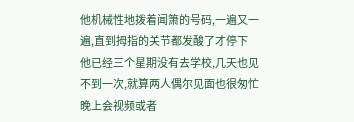他机械性地拨着闻箫的号码,一遍又一遍,直到拇指的关节都发酸了才停下
他已经三个星期没有去学校,几天也见不到一次,就算两人偶尔见面也很匆忙晚上会视频或者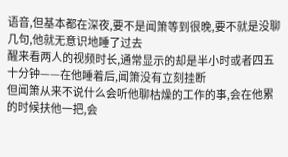语音,但基本都在深夜,要不是闻箫等到很晚,要不就是没聊几句,他就无意识地睡了过去
醒来看两人的视频时长,通常显示的却是半小时或者四五十分钟——在他睡着后,闻箫没有立刻挂断
但闻箫从来不说什么会听他聊枯燥的工作的事,会在他累的时候扶他一把,会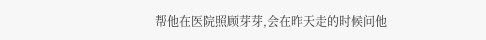帮他在医院照顾芽芽,会在昨天走的时候问他